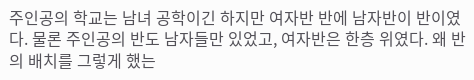주인공의 학교는 남녀 공학이긴 하지만 여자반 반에 남자반이 반이였다. 물론 주인공의 반도 남자들만 있었고, 여자반은 한층 위였다. 왜 반의 배치를 그렇게 했는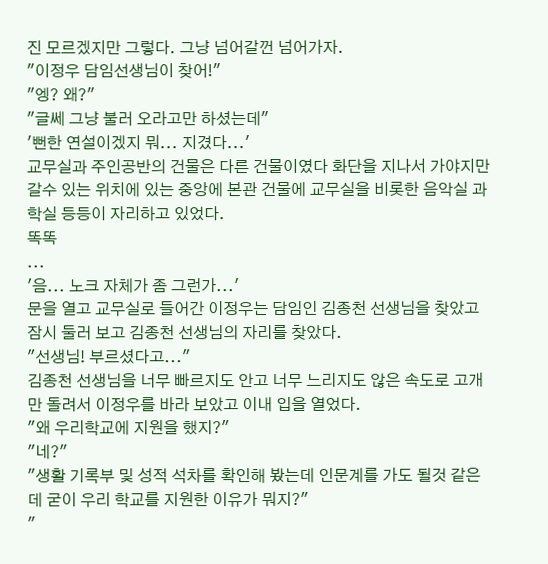진 모르겠지만 그렇다. 그냥 넘어갈껀 넘어가자.
"이정우 담임선생님이 찾어!"
"엥? 왜?"
"글쎄 그냥 불러 오라고만 하셨는데"
'뻔한 연설이겠지 뭐... 지겼다...'
교무실과 주인공반의 건물은 다른 건물이였다 화단을 지나서 가야지만 갈수 있는 위치에 있는 중앙에 본관 건물에 교무실을 비롯한 음악실 과학실 등등이 자리하고 있었다.
똑똑
...
'음... 노크 자체가 좀 그런가...'
문을 열고 교무실로 들어간 이정우는 담임인 김종천 선생님을 찾았고 잠시 둘러 보고 김종천 선생님의 자리를 찾았다.
"선생님! 부르셨다고..."
김종천 선생님을 너무 빠르지도 안고 너무 느리지도 않은 속도로 고개만 돌려서 이정우를 바라 보았고 이내 입을 열었다.
"왜 우리학교에 지원을 했지?"
"네?"
"생활 기록부 및 성적 석차를 확인해 봤는데 인문계를 가도 될것 같은데 굳이 우리 학교를 지원한 이유가 뭐지?"
"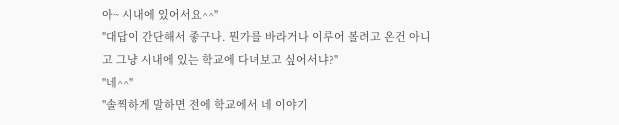아~ 시내에 있어서요^^"
"대답이 간단해서 좋구나. 뭔가를 바라거나 이루어 볼려고 온건 아니고 그냥 시내에 있는 학교에 다녀보고 싶어서냐?"
"네^^"
"솔찍하게 말하면 전에 학교에서 네 이야기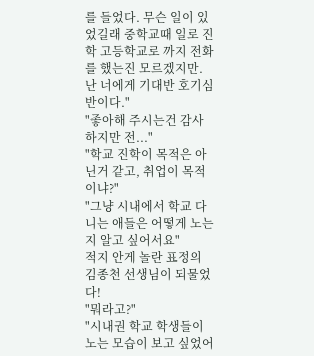를 들었다. 무슨 일이 있었길래 중학교때 일로 진학 고등학교로 까지 전화를 했는진 모르겠지만. 난 너에게 기대반 호기심 반이다."
"좋아해 주시는건 감사하지만 전..."
"학교 진학이 목적은 아닌거 같고, 취업이 목적이냐?"
"그냥 시내에서 학교 다니는 애들은 어떻게 노는지 알고 싶어서요"
적지 안게 놀란 표정의 김종천 선생님이 되물었다!
"뭐라고?"
"시내권 학교 학생들이 노는 모습이 보고 싶었어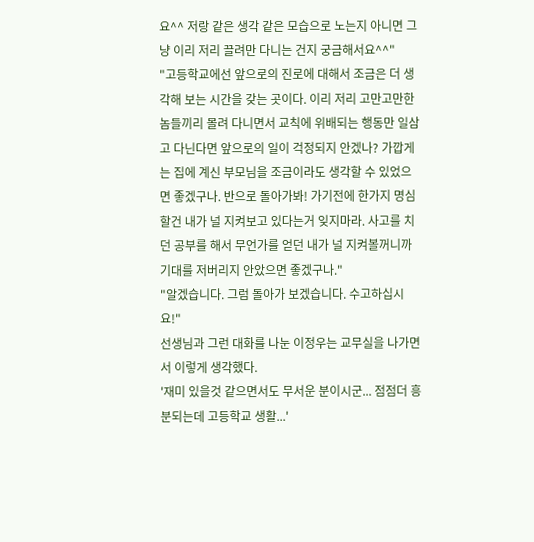요^^ 저랑 같은 생각 같은 모습으로 노는지 아니면 그냥 이리 저리 끌려만 다니는 건지 궁금해서요^^"
"고등학교에선 앞으로의 진로에 대해서 조금은 더 생각해 보는 시간을 갖는 곳이다. 이리 저리 고만고만한 놈들끼리 몰려 다니면서 교칙에 위배되는 행동만 일삼고 다닌다면 앞으로의 일이 걱정되지 안겠나? 가깝게는 집에 계신 부모님을 조금이라도 생각할 수 있었으면 좋겠구나. 반으로 돌아가봐! 가기전에 한가지 명심할건 내가 널 지켜보고 있다는거 잊지마라. 사고를 치던 공부를 해서 무언가를 얻던 내가 널 지켜볼꺼니까 기대를 저버리지 안았으면 좋겠구나."
"알겠습니다. 그럼 돌아가 보겠습니다. 수고하십시요!"
선생님과 그런 대화를 나눈 이정우는 교무실을 나가면서 이렇게 생각했다.
'재미 있을것 같으면서도 무서운 분이시군... 점점더 흥분되는데 고등학교 생활...'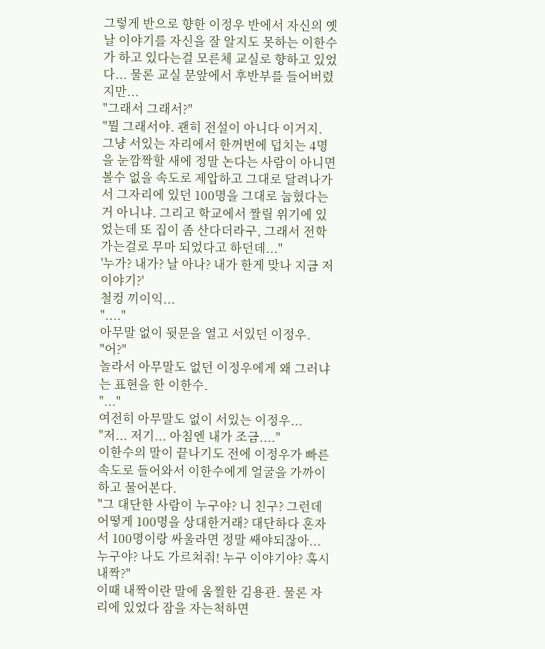그렇게 반으로 향한 이정우 반에서 자신의 옛날 이야기를 자신을 잘 알지도 못하는 이한수가 하고 있다는걸 모른체 교실로 향하고 있었다... 물론 교실 문앞에서 후반부를 들어버렸지만...
"그래서 그래서?"
"뭘 그래서야. 괜히 전설이 아니다 이거지. 그냥 서있는 자리에서 한꺼번에 덥치는 4명을 눈깜짝할 새에 정말 논다는 사람이 아니면 볼수 없을 속도로 제압하고 그대로 달려나가서 그자리에 있던 100명을 그대로 눕혔다는거 아니냐. 그리고 학교에서 짤릴 위기에 있었는데 또 집이 좀 산다더라구, 그래서 전학 가는걸로 무마 되었다고 하던데..."
'누가? 내가? 날 아나? 내가 한게 맞나 지금 저이야기?'
철컹 끼이익...
"...."
아무말 없이 뒷문을 열고 서있던 이정우.
"어?"
놀라서 아무말도 없던 이정우에게 왜 그러냐는 표현을 한 이한수.
"..."
여전히 아무말도 없이 서있는 이정우...
"저... 저기... 아침엔 내가 조금...."
이한수의 말이 끝나기도 전에 이정우가 빠른 속도로 들어와서 이한수에게 얼굴을 가까이 하고 물어본다.
"그 대단한 사람이 누구야? 니 친구? 그런데 어떻게 100명을 상대한거래? 대단하다 혼자서 100명이랑 싸울라면 정말 쌔야되잖아... 누구야? 나도 가르쳐줘! 누구 이야기야? 혹시 내짝?"
이때 내짝이란 말에 움찔한 김용관. 물론 자리에 있었다 잠을 자는척하면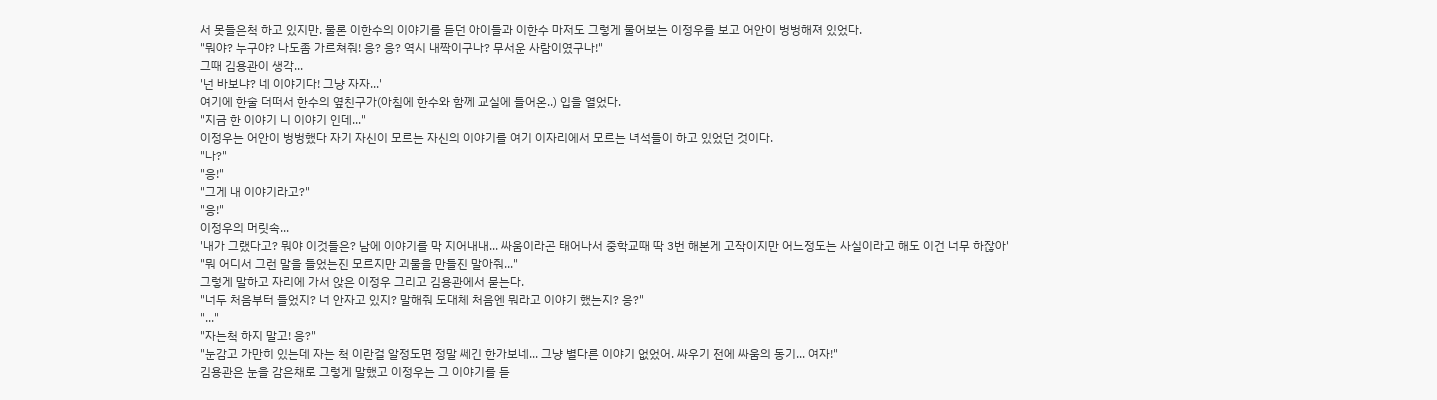서 못들은척 하고 있지만. 물론 이한수의 이야기를 듣던 아이들과 이한수 마저도 그렇게 물어보는 이정우를 보고 어안이 벙벙해져 있었다.
"뭐야? 누구야? 나도좀 가르쳐줘! 응? 응? 역시 내짝이구나? 무서운 사람이였구나!"
그때 김용관이 생각...
'넌 바보냐? 네 이야기다! 그냥 자자...'
여기에 한술 더떠서 한수의 옆친구가(아침에 한수와 함께 교실에 들어온..) 입을 열었다.
"지금 한 이야기 니 이야기 인데..."
이정우는 어안이 벙벙했다 자기 자신이 모르는 자신의 이야기를 여기 이자리에서 모르는 녀석들이 하고 있었던 것이다.
"나?"
"응!"
"그게 내 이야기라고?"
"응!"
이정우의 머릿속...
'내가 그랬다고? 뭐야 이것들은? 남에 이야기를 막 지어내내... 싸움이라곤 태어나서 중학교때 딱 3번 해본게 고작이지만 어느정도는 사실이라고 해도 이건 너무 하잖아'
"뭐 어디서 그런 말을 들었는진 모르지만 괴물을 만들진 말아줘..."
그렇게 말하고 자리에 가서 앉은 이정우 그리고 김용관에서 묻는다.
"너두 처음부터 들었지? 너 안자고 있지? 말해줘 도대체 처음엔 뭐라고 이야기 했는지? 응?"
"..."
"자는척 하지 말고! 응?"
"눈감고 가만히 있는데 자는 척 이란걸 알정도면 정말 쎄긴 한가보네... 그냥 별다른 이야기 없었어. 싸우기 전에 싸움의 동기... 여자!"
김용관은 눈을 감은채로 그렇게 말했고 이정우는 그 이야기를 듣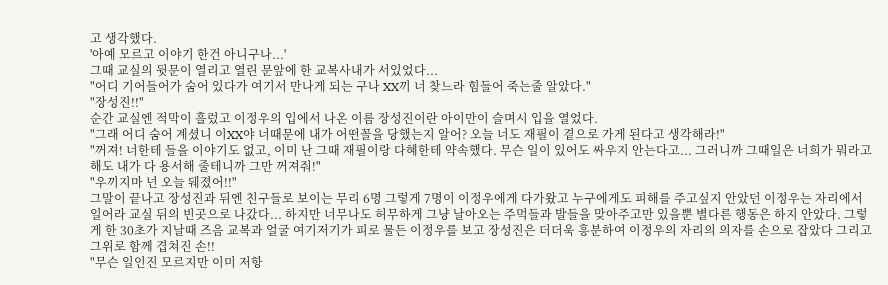고 생각했다.
'아예 모르고 이야기 한건 아니구나...'
그때 교실의 뒷문이 열리고 열린 문앞에 한 교복사내가 서있었다...
"어디 기어들어가 숨어 있다가 여기서 만나게 되는 구나 XX끼 너 찾느라 힘들어 죽는줄 알았다."
"장성진!!"
순간 교실엔 적막이 흘렀고 이정우의 입에서 나온 이름 장성진이란 아이만이 슬며시 입을 열었다.
"그래 어디 숨어 계셨니 이XX야 너때문에 내가 어떤꼴을 당했는지 알어? 오늘 너도 재필이 곁으로 가게 된다고 생각해라!"
"꺼져! 너한테 들을 이야기도 없고, 이미 난 그때 재필이랑 다혜한테 약속했다. 무슨 일이 있어도 싸우지 안는다고... 그러니까 그때일은 너희가 뭐라고 해도 내가 다 용서해 줄테니까 그만 꺼져줘!"
"우끼지마 넌 오늘 뒈졌어!!"
그말이 끝나고 장성진과 뒤엔 친구들로 보이는 무리 6명 그렇게 7명이 이정우에게 다가왔고 누구에게도 피해를 주고싶지 안았던 이정우는 자리에서 일어라 교실 뒤의 빈곳으로 나갔다... 하지만 너무나도 허무하게 그냥 날아오는 주먹들과 발들을 맞아주고만 있을뿐 별다른 행동은 하지 안았다. 그렇게 한 30초가 지날때 즈음 교복과 얼굴 여기저기가 피로 물든 이정우를 보고 장성진은 더더욱 흥분하여 이정우의 자리의 의자를 손으로 잡았다 그리고 그위로 함께 겹쳐진 손!!
"무슨 일인진 모르지만 이미 저항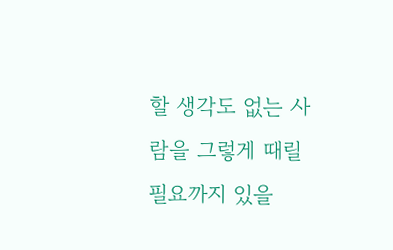할 생각도 없는 사람을 그렇게 때릴 필요까지 있을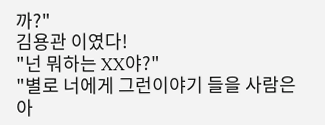까?"
김용관 이였다!
"넌 뭐하는 XX야?"
"별로 너에게 그런이야기 들을 사람은 아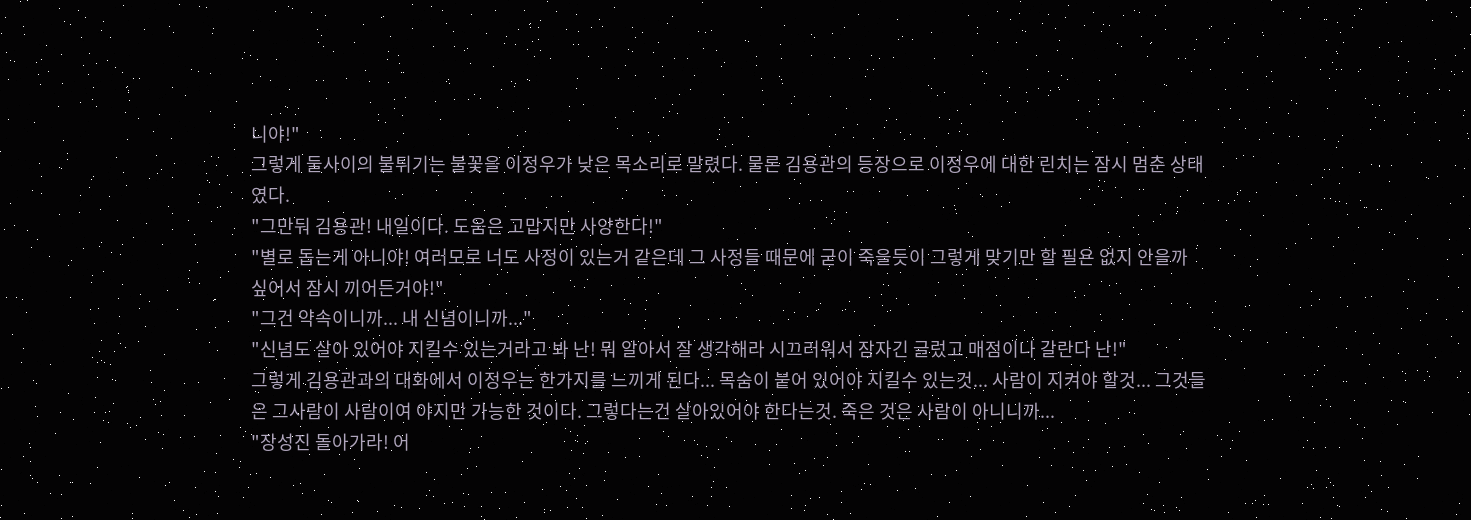니야!"
그렇게 둘사이의 불튀기는 불꽃을 이정우가 낮은 목소리로 말렸다. 물론 김용관의 등장으로 이정우에 대한 린치는 잠시 멈춘 상태였다.
"그만둬 김용관! 내일이다. 도움은 고맙지만 사양한다!"
"별로 돕는게 아니야! 여러모로 너도 사정이 있는거 같은데 그 사정들 때문에 굳이 죽을듯이 그렇게 맞기만 할 필욘 없지 안을까 싶어서 잠시 끼어든거야!"
"그건 약속이니까... 내 신념이니까..."
"신념도 살아 있어야 지킬수 있는거라고 봐 난! 뭐 알아서 잘 생각해라 시끄러워서 잠자긴 글렀고 매점이나 갈란다 난!"
그렇게 김용관과의 대화에서 이정우는 한가지를 느끼게 된다... 목숨이 붙어 있어야 지킬수 있는것... 사람이 지켜야 할것... 그것들은 그사람이 사람이여 야지만 가능한 것이다. 그렇다는건 살아있어야 한다는것. 죽은 것은 사람이 아니니까...
"장성진 돌아가라! 어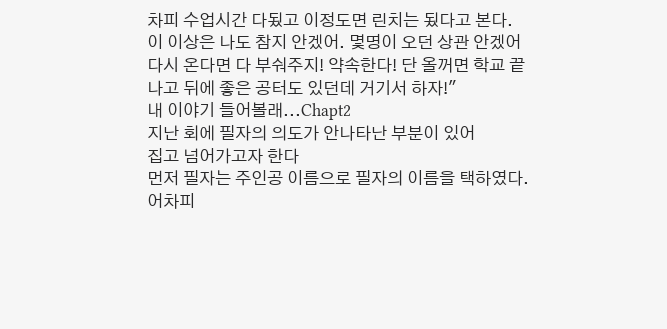차피 수업시간 다됬고 이정도면 린치는 됬다고 본다. 이 이상은 나도 참지 안겠어. 몇명이 오던 상관 안겠어 다시 온다면 다 부숴주지! 약속한다! 단 올꺼면 학교 끝나고 뒤에 좋은 공터도 있던데 거기서 하자!"
내 이야기 들어볼래...Chapt2
지난 회에 필자의 의도가 안나타난 부분이 있어
집고 넘어가고자 한다
먼저 필자는 주인공 이름으로 필자의 이름을 택하였다.
어차피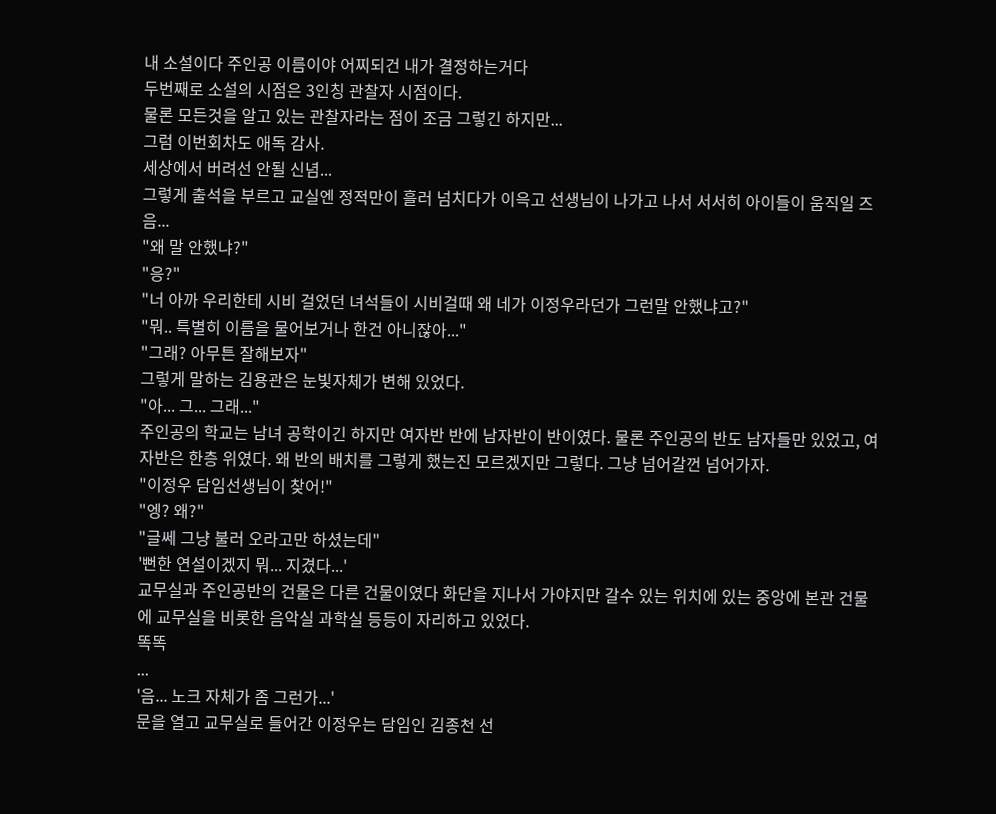내 소설이다 주인공 이름이야 어찌되건 내가 결정하는거다
두번째로 소설의 시점은 3인칭 관찰자 시점이다.
물론 모든것을 알고 있는 관찰자라는 점이 조금 그렇긴 하지만...
그럼 이번회차도 애독 감사.
세상에서 버려선 안될 신념...
그렇게 출석을 부르고 교실엔 정적만이 흘러 넘치다가 이윽고 선생님이 나가고 나서 서서히 아이들이 움직일 즈음...
"왜 말 안했냐?"
"응?"
"너 아까 우리한테 시비 걸었던 녀석들이 시비걸때 왜 네가 이정우라던가 그런말 안했냐고?"
"뭐.. 특별히 이름을 물어보거나 한건 아니잖아..."
"그래? 아무튼 잘해보자"
그렇게 말하는 김용관은 눈빛자체가 변해 있었다.
"아... 그... 그래..."
주인공의 학교는 남녀 공학이긴 하지만 여자반 반에 남자반이 반이였다. 물론 주인공의 반도 남자들만 있었고, 여자반은 한층 위였다. 왜 반의 배치를 그렇게 했는진 모르겠지만 그렇다. 그냥 넘어갈껀 넘어가자.
"이정우 담임선생님이 찾어!"
"엥? 왜?"
"글쎄 그냥 불러 오라고만 하셨는데"
'뻔한 연설이겠지 뭐... 지겼다...'
교무실과 주인공반의 건물은 다른 건물이였다 화단을 지나서 가야지만 갈수 있는 위치에 있는 중앙에 본관 건물에 교무실을 비롯한 음악실 과학실 등등이 자리하고 있었다.
똑똑
...
'음... 노크 자체가 좀 그런가...'
문을 열고 교무실로 들어간 이정우는 담임인 김종천 선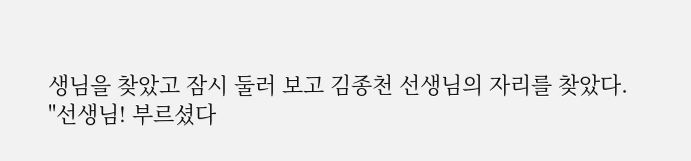생님을 찾았고 잠시 둘러 보고 김종천 선생님의 자리를 찾았다.
"선생님! 부르셨다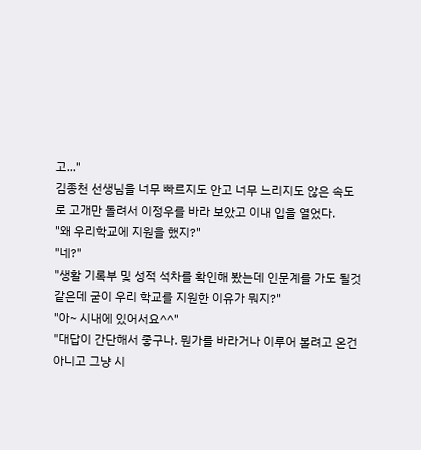고..."
김종천 선생님을 너무 빠르지도 안고 너무 느리지도 않은 속도로 고개만 돌려서 이정우를 바라 보았고 이내 입을 열었다.
"왜 우리학교에 지원을 했지?"
"네?"
"생활 기록부 및 성적 석차를 확인해 봤는데 인문계를 가도 될것 같은데 굳이 우리 학교를 지원한 이유가 뭐지?"
"아~ 시내에 있어서요^^"
"대답이 간단해서 좋구나. 뭔가를 바라거나 이루어 볼려고 온건 아니고 그냥 시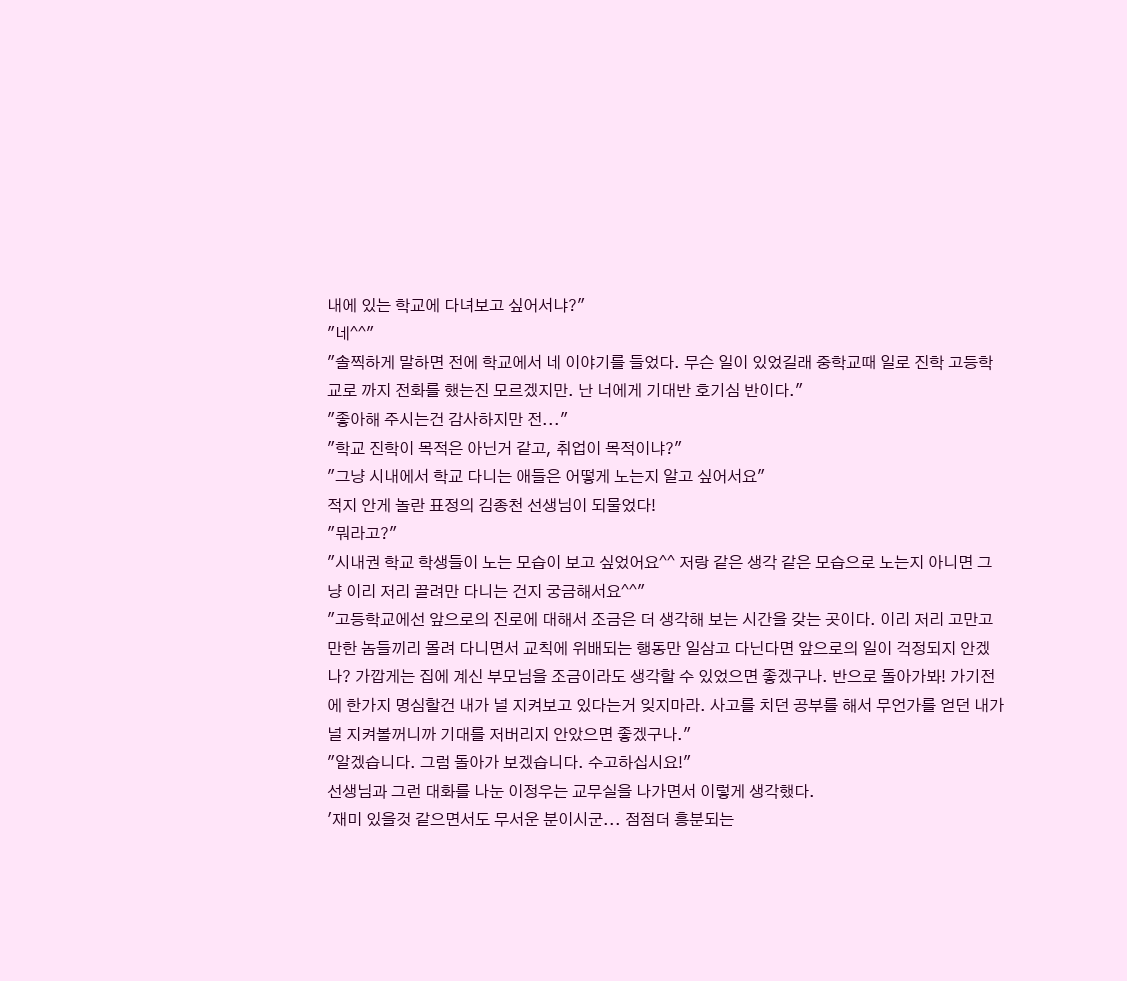내에 있는 학교에 다녀보고 싶어서냐?"
"네^^"
"솔찍하게 말하면 전에 학교에서 네 이야기를 들었다. 무슨 일이 있었길래 중학교때 일로 진학 고등학교로 까지 전화를 했는진 모르겠지만. 난 너에게 기대반 호기심 반이다."
"좋아해 주시는건 감사하지만 전..."
"학교 진학이 목적은 아닌거 같고, 취업이 목적이냐?"
"그냥 시내에서 학교 다니는 애들은 어떻게 노는지 알고 싶어서요"
적지 안게 놀란 표정의 김종천 선생님이 되물었다!
"뭐라고?"
"시내권 학교 학생들이 노는 모습이 보고 싶었어요^^ 저랑 같은 생각 같은 모습으로 노는지 아니면 그냥 이리 저리 끌려만 다니는 건지 궁금해서요^^"
"고등학교에선 앞으로의 진로에 대해서 조금은 더 생각해 보는 시간을 갖는 곳이다. 이리 저리 고만고만한 놈들끼리 몰려 다니면서 교칙에 위배되는 행동만 일삼고 다닌다면 앞으로의 일이 걱정되지 안겠나? 가깝게는 집에 계신 부모님을 조금이라도 생각할 수 있었으면 좋겠구나. 반으로 돌아가봐! 가기전에 한가지 명심할건 내가 널 지켜보고 있다는거 잊지마라. 사고를 치던 공부를 해서 무언가를 얻던 내가 널 지켜볼꺼니까 기대를 저버리지 안았으면 좋겠구나."
"알겠습니다. 그럼 돌아가 보겠습니다. 수고하십시요!"
선생님과 그런 대화를 나눈 이정우는 교무실을 나가면서 이렇게 생각했다.
'재미 있을것 같으면서도 무서운 분이시군... 점점더 흥분되는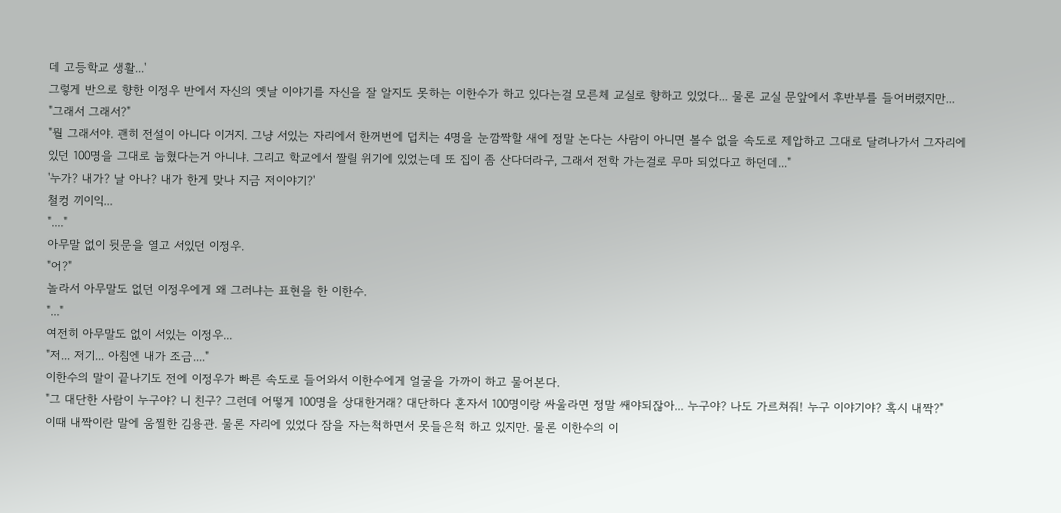데 고등학교 생활...'
그렇게 반으로 향한 이정우 반에서 자신의 옛날 이야기를 자신을 잘 알지도 못하는 이한수가 하고 있다는걸 모른체 교실로 향하고 있었다... 물론 교실 문앞에서 후반부를 들어버렸지만...
"그래서 그래서?"
"뭘 그래서야. 괜히 전설이 아니다 이거지. 그냥 서있는 자리에서 한꺼번에 덥치는 4명을 눈깜짝할 새에 정말 논다는 사람이 아니면 볼수 없을 속도로 제압하고 그대로 달려나가서 그자리에 있던 100명을 그대로 눕혔다는거 아니냐. 그리고 학교에서 짤릴 위기에 있었는데 또 집이 좀 산다더라구, 그래서 전학 가는걸로 무마 되었다고 하던데..."
'누가? 내가? 날 아나? 내가 한게 맞나 지금 저이야기?'
철컹 끼이익...
"...."
아무말 없이 뒷문을 열고 서있던 이정우.
"어?"
놀라서 아무말도 없던 이정우에게 왜 그러냐는 표현을 한 이한수.
"..."
여전히 아무말도 없이 서있는 이정우...
"저... 저기... 아침엔 내가 조금...."
이한수의 말이 끝나기도 전에 이정우가 빠른 속도로 들어와서 이한수에게 얼굴을 가까이 하고 물어본다.
"그 대단한 사람이 누구야? 니 친구? 그런데 어떻게 100명을 상대한거래? 대단하다 혼자서 100명이랑 싸울라면 정말 쌔야되잖아... 누구야? 나도 가르쳐줘! 누구 이야기야? 혹시 내짝?"
이때 내짝이란 말에 움찔한 김용관. 물론 자리에 있었다 잠을 자는척하면서 못들은척 하고 있지만. 물론 이한수의 이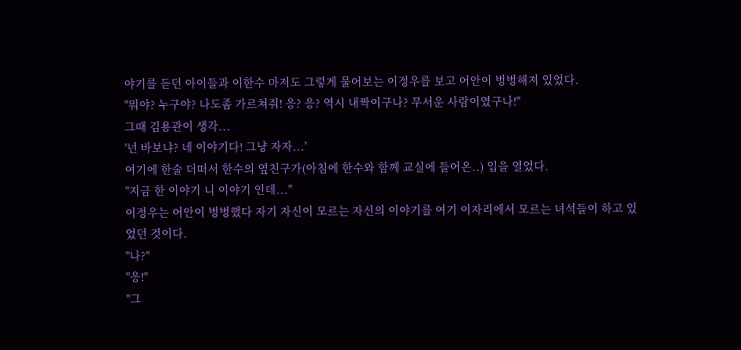야기를 듣던 아이들과 이한수 마저도 그렇게 물어보는 이정우를 보고 어안이 벙벙해져 있었다.
"뭐야? 누구야? 나도좀 가르쳐줘! 응? 응? 역시 내짝이구나? 무서운 사람이였구나!"
그때 김용관이 생각...
'넌 바보냐? 네 이야기다! 그냥 자자...'
여기에 한술 더떠서 한수의 옆친구가(아침에 한수와 함께 교실에 들어온..) 입을 열었다.
"지금 한 이야기 니 이야기 인데..."
이정우는 어안이 벙벙했다 자기 자신이 모르는 자신의 이야기를 여기 이자리에서 모르는 녀석들이 하고 있었던 것이다.
"나?"
"응!"
"그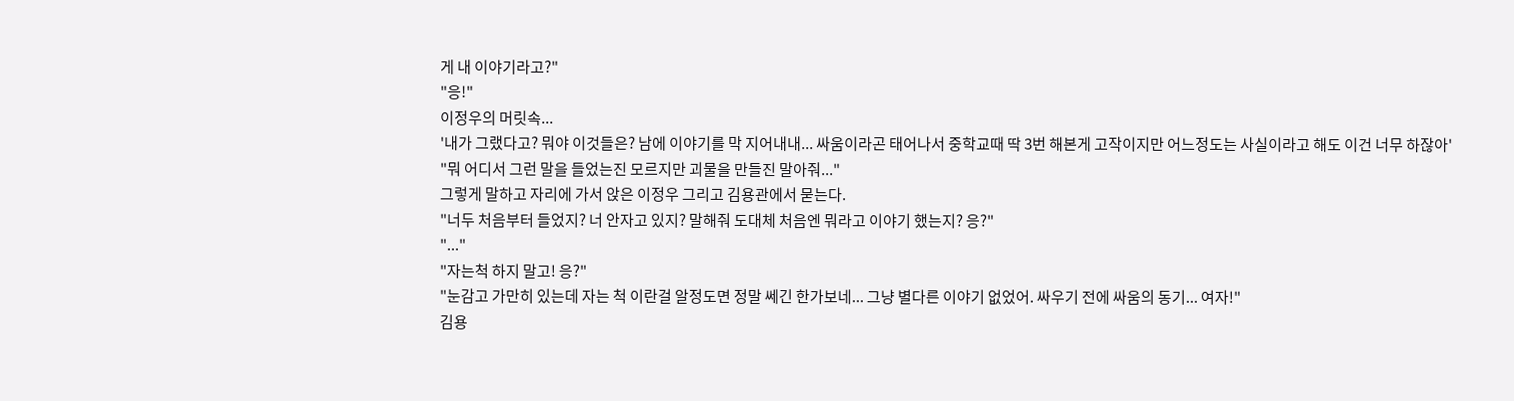게 내 이야기라고?"
"응!"
이정우의 머릿속...
'내가 그랬다고? 뭐야 이것들은? 남에 이야기를 막 지어내내... 싸움이라곤 태어나서 중학교때 딱 3번 해본게 고작이지만 어느정도는 사실이라고 해도 이건 너무 하잖아'
"뭐 어디서 그런 말을 들었는진 모르지만 괴물을 만들진 말아줘..."
그렇게 말하고 자리에 가서 앉은 이정우 그리고 김용관에서 묻는다.
"너두 처음부터 들었지? 너 안자고 있지? 말해줘 도대체 처음엔 뭐라고 이야기 했는지? 응?"
"..."
"자는척 하지 말고! 응?"
"눈감고 가만히 있는데 자는 척 이란걸 알정도면 정말 쎄긴 한가보네... 그냥 별다른 이야기 없었어. 싸우기 전에 싸움의 동기... 여자!"
김용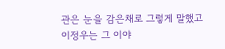관은 눈을 감은채로 그렇게 말했고 이정우는 그 이야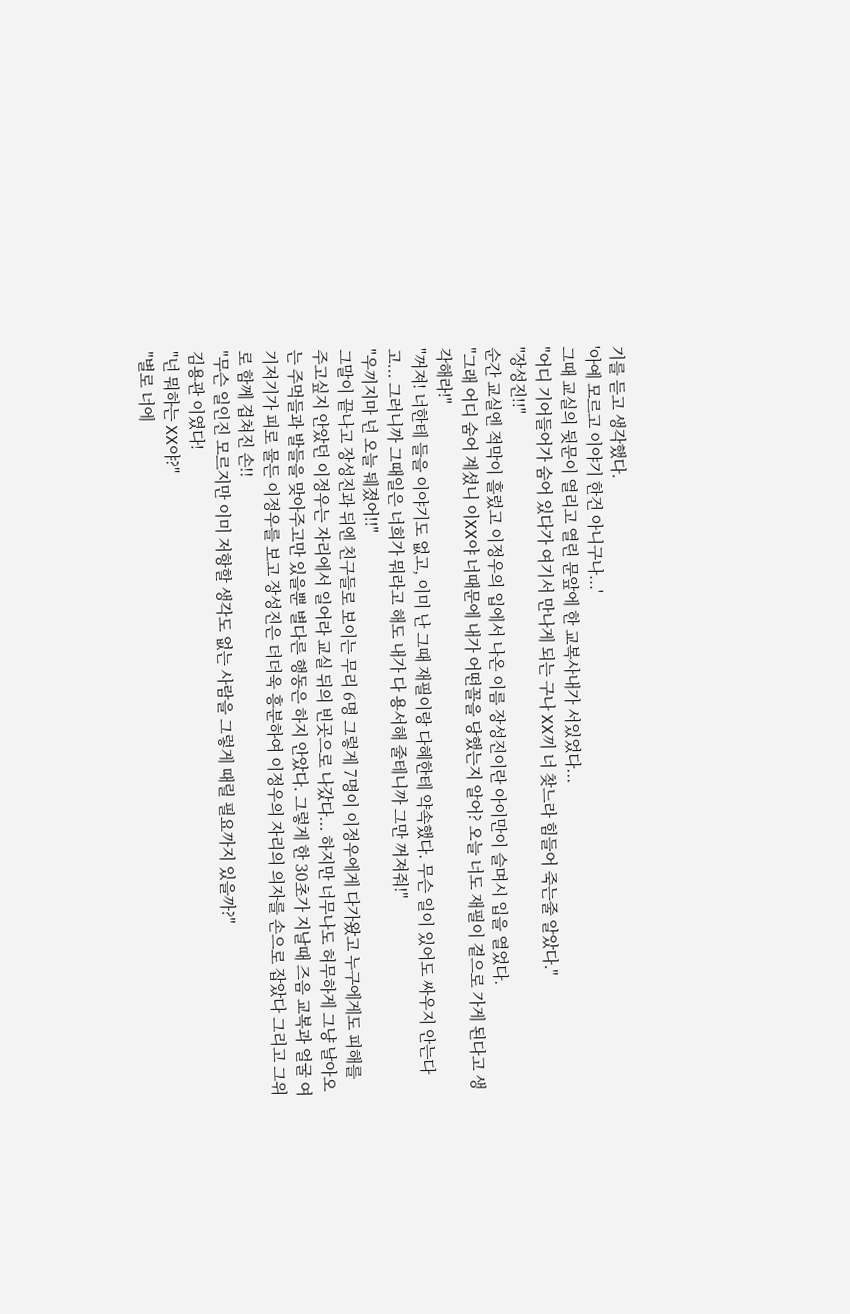기를 듣고 생각했다.
'아예 모르고 이야기 한건 아니구나...'
그때 교실의 뒷문이 열리고 열린 문앞에 한 교복사내가 서있었다...
"어디 기어들어가 숨어 있다가 여기서 만나게 되는 구나 XX끼 너 찾느라 힘들어 죽는줄 알았다."
"장성진!!"
순간 교실엔 적막이 흘렀고 이정우의 입에서 나온 이름 장성진이란 아이만이 슬며시 입을 열었다.
"그래 어디 숨어 계셨니 이XX야 너때문에 내가 어떤꼴을 당했는지 알어? 오늘 너도 재필이 곁으로 가게 된다고 생각해라!"
"꺼져! 너한테 들을 이야기도 없고, 이미 난 그때 재필이랑 다혜한테 약속했다. 무슨 일이 있어도 싸우지 안는다고... 그러니까 그때일은 너희가 뭐라고 해도 내가 다 용서해 줄테니까 그만 꺼져줘!"
"우끼지마 넌 오늘 뒈졌어!!"
그말이 끝나고 장성진과 뒤엔 친구들로 보이는 무리 6명 그렇게 7명이 이정우에게 다가왔고 누구에게도 피해를 주고싶지 안았던 이정우는 자리에서 일어라 교실 뒤의 빈곳으로 나갔다... 하지만 너무나도 허무하게 그냥 날아오는 주먹들과 발들을 맞아주고만 있을뿐 별다른 행동은 하지 안았다. 그렇게 한 30초가 지날때 즈음 교복과 얼굴 여기저기가 피로 물든 이정우를 보고 장성진은 더더욱 흥분하여 이정우의 자리의 의자를 손으로 잡았다 그리고 그위로 함께 겹쳐진 손!!
"무슨 일인진 모르지만 이미 저항할 생각도 없는 사람을 그렇게 때릴 필요까지 있을까?"
김용관 이였다!
"넌 뭐하는 XX야?"
"별로 너에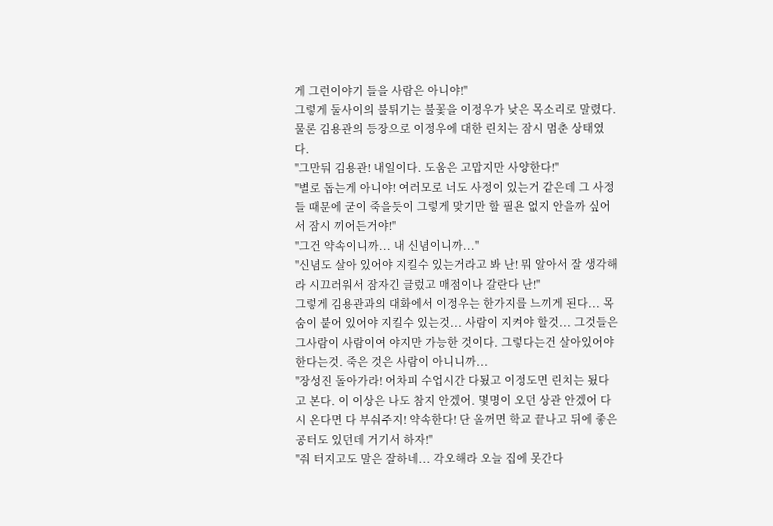게 그런이야기 들을 사람은 아니야!"
그렇게 둘사이의 불튀기는 불꽃을 이정우가 낮은 목소리로 말렸다. 물론 김용관의 등장으로 이정우에 대한 린치는 잠시 멈춘 상태였다.
"그만둬 김용관! 내일이다. 도움은 고맙지만 사양한다!"
"별로 돕는게 아니야! 여러모로 너도 사정이 있는거 같은데 그 사정들 때문에 굳이 죽을듯이 그렇게 맞기만 할 필욘 없지 안을까 싶어서 잠시 끼어든거야!"
"그건 약속이니까... 내 신념이니까..."
"신념도 살아 있어야 지킬수 있는거라고 봐 난! 뭐 알아서 잘 생각해라 시끄러워서 잠자긴 글렀고 매점이나 갈란다 난!"
그렇게 김용관과의 대화에서 이정우는 한가지를 느끼게 된다... 목숨이 붙어 있어야 지킬수 있는것... 사람이 지켜야 할것... 그것들은 그사람이 사람이여 야지만 가능한 것이다. 그렇다는건 살아있어야 한다는것. 죽은 것은 사람이 아니니까...
"장성진 돌아가라! 어차피 수업시간 다됬고 이정도면 린치는 됬다고 본다. 이 이상은 나도 참지 안겠어. 몇명이 오던 상관 안겠어 다시 온다면 다 부숴주지! 약속한다! 단 올꺼면 학교 끝나고 뒤에 좋은 공터도 있던데 거기서 하자!"
"줘 터지고도 말은 잘하네... 각오해라 오늘 집에 못간다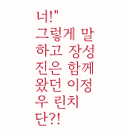너!"
그렇게 말하고 장성진은 함께왔던 이정우 린치단?!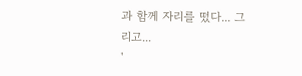과 함께 자리를 떴다... 그리고...
'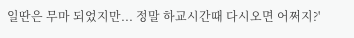일딴은 무마 되었지만... 정말 하교시간때 다시오면 어쩌지?'